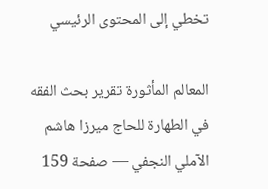تخطي إلى المحتوى الرئيسي

المعالم المأثورة تقرير بحث الفقه في الطهارة للحاج ميرزا هاشم الآملي النجفي — صفحة 159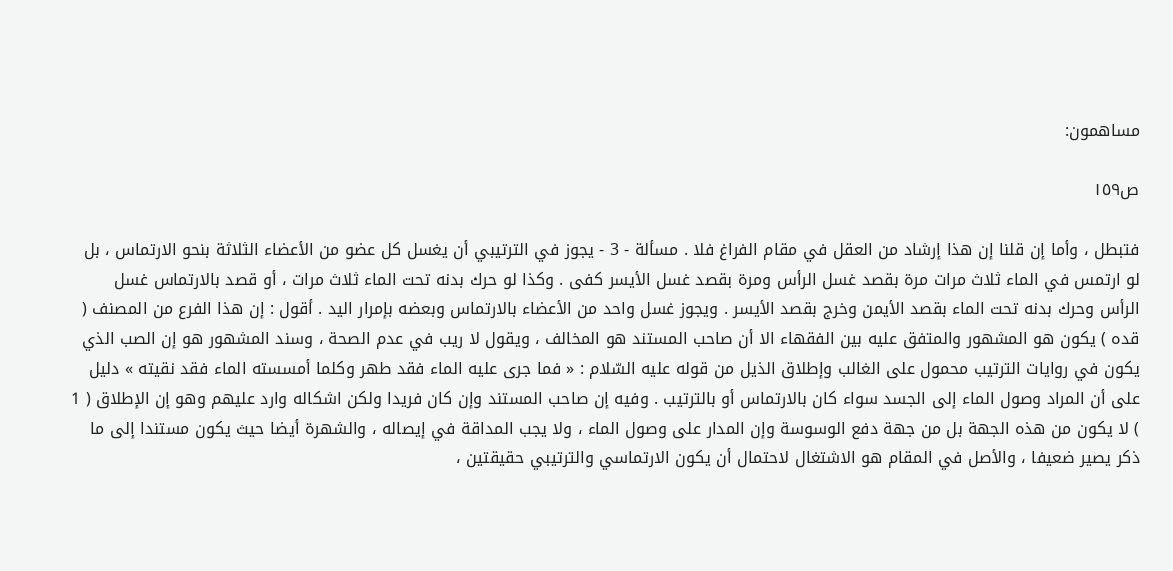مساهمون:

ص١٥٩

فتبطل ، وأما إن قلنا إن هذا إرشاد من العقل في مقام الفراغ فلا . مسألة - 3 - يجوز في الترتيبي أن يغسل كل عضو من الأعضاء الثلاثة بنحو الارتماس ، بل لو ارتمس في الماء ثلاث مرات مرة بقصد غسل الرأس ومرة بقصد غسل الأيسر كفى . وكذا لو حرك بدنه تحت الماء ثلاث مرات ، أو قصد بالارتماس غسل الرأس وحرك بدنه تحت الماء بقصد الأيمن وخرج بقصد الأيسر . ويجوز غسل واحد من الأعضاء بالارتماس وبعضه بإمرار اليد . أقول : إن هذا الفرع من المصنف ( قده ) يكون هو المشهور والمتفق عليه بين الفقهاء الا أن صاحب المستند هو المخالف ، ويقول لا ريب في عدم الصحة ، وسند المشهور هو إن الصب الذي يكون في روايات الترتيب محمول على الغالب وإطلاق الذيل من قوله عليه السّلام : « فما جرى عليه الماء فقد طهر وكلما أمسسته الماء فقد نقيته » دليل على أن المراد وصول الماء إلى الجسد سواء كان بالارتماس أو بالترتيب . وفيه إن صاحب المستند وإن كان فريدا ولكن اشكاله وارد عليهم وهو إن الإطلاق ( 1 ) لا يكون من هذه الجهة بل من جهة دفع الوسوسة وإن المدار على وصول الماء ، ولا يجب المداقة في إيصاله ، والشهرة أيضا حيث يكون مستندا إلى ما ذكر يصير ضعيفا ، والأصل في المقام هو الاشتغال لاحتمال أن يكون الارتماسي والترتيبي حقيقتين ،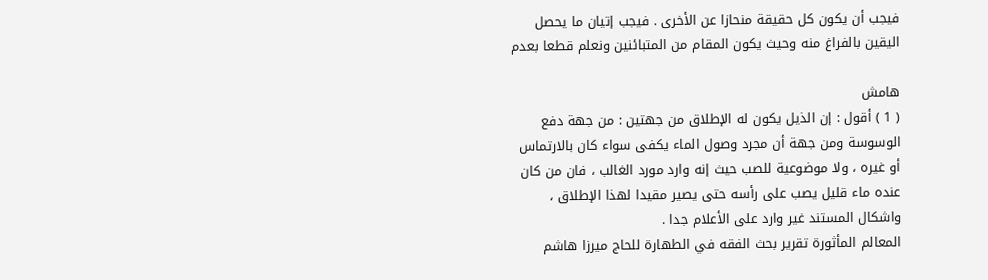فيجب أن يكون كل حقيقة منحازا عن الأخرى . فيجب إتيان ما يحصل اليقين بالفراغ منه وحيث يكون المقام من المتبائنين ونعلم قطعا بعدم

هامش
( 1 ) أقول : إن الذيل يكون له الإطلاق من جهتين : من جهة دفع الوسوسة ومن جهة أن مجرد وصول الماء يكفى سواء كان بالارتماس أو غيره ، ولا موضوعية للصب حيث إنه وارد مورد الغالب ، فان من كان عنده ماء قليل يصب على رأسه حتى يصير مقيدا لهذا الإطلاق ، واشكال المستند غير وارد على الأعلام جدا .
المعالم المأثورة تقرير بحث الفقه في الطهارة للحاج ميرزا هاشم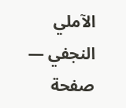الآملي النجفي — صفحة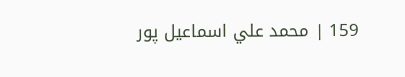159 | محمد علي اسماعيل پور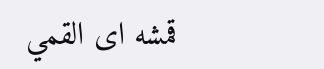قمشه اى القمي